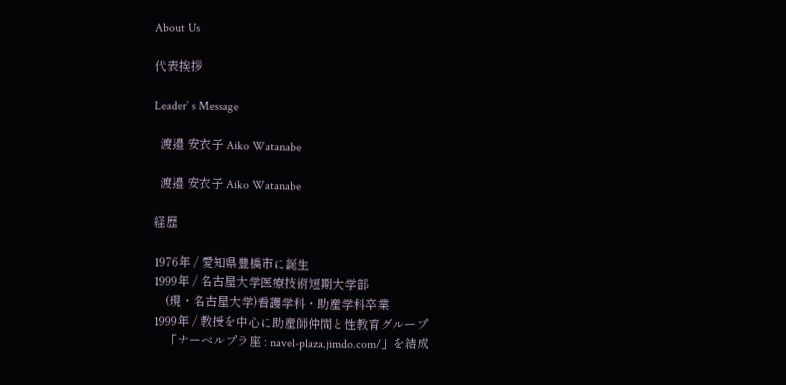About Us

代表挨拶

Leader’ s Message

  渡邉 安衣子 Aiko Watanabe

  渡邉 安衣子 Aiko Watanabe

経歴

1976年 / 愛知県豊橋市に誕生
1999年 / 名古屋大学医療技術短期大学部
    (現・名古屋大学)看護学科・助産学科卒業
1999年 / 教授を中心に助産師仲間と性教育グループ
    「ナーベルプラ座 : navel-plaza.jimdo.com/」を結成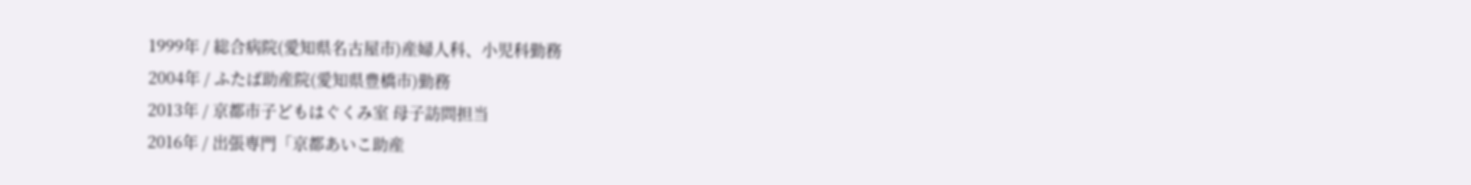1999年 / 総合病院(愛知県名古屋市)産婦人科、小児科勤務
2004年 / ふたば助産院(愛知県豊橋市)勤務
2013年 / 京都市子どもはぐくみ室 母子訪問担当
2016年 / 出張専門「京都あいこ助産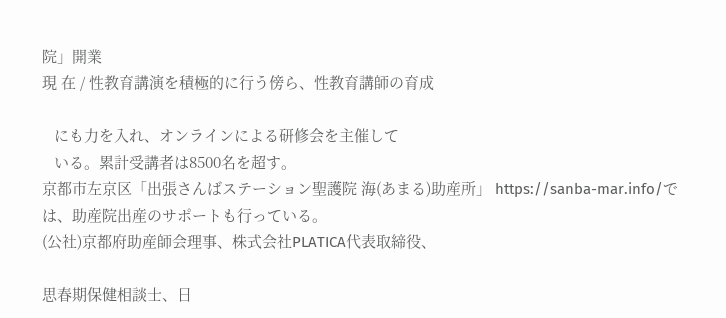院」開業
現 在 / 性教育講演を積極的に行う傍ら、性教育講師の育成

   にも力を入れ、オンラインによる研修会を主催して
   いる。累計受講者は8500名を超す。
京都市左京区「出張さんばステーション聖護院 海(あまる)助産所」 https://sanba-mar.info/では、助産院出産のサポートも行っている。
(公社)京都府助産師会理事、株式会社PLATICA代表取締役、

思春期保健相談士、日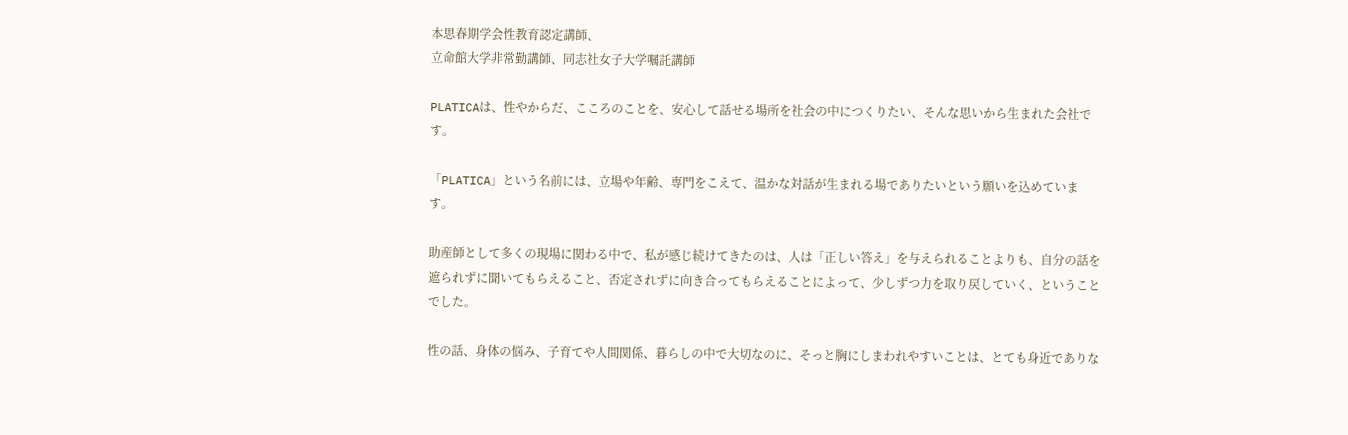本思春期学会性教育認定講師、
立命館大学非常勤講師、同志社女子大学嘱託講師

PLATICAは、性やからだ、こころのことを、安心して話せる場所を社会の中につくりたい、そんな思いから生まれた会社です。

「PLATICA」という名前には、立場や年齢、専門をこえて、温かな対話が生まれる場でありたいという願いを込めています。

助産師として多くの現場に関わる中で、私が感じ続けてきたのは、人は「正しい答え」を与えられることよりも、自分の話を遮られずに聞いてもらえること、否定されずに向き合ってもらえることによって、少しずつ力を取り戻していく、ということでした。

性の話、身体の悩み、子育てや人間関係、暮らしの中で大切なのに、そっと胸にしまわれやすいことは、とても身近でありな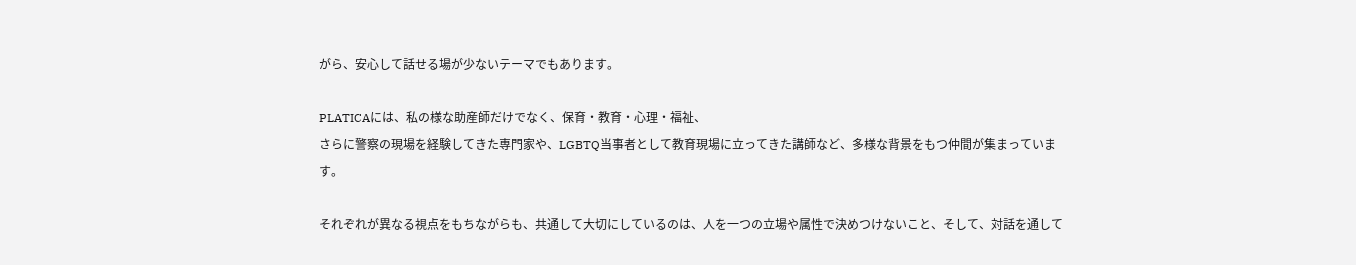がら、安心して話せる場が少ないテーマでもあります。

PLATICAには、私の様な助産師だけでなく、保育・教育・心理・福祉、
さらに警察の現場を経験してきた専門家や、LGBTQ当事者として教育現場に立ってきた講師など、多様な背景をもつ仲間が集まっています。

それぞれが異なる視点をもちながらも、共通して大切にしているのは、人を一つの立場や属性で決めつけないこと、そして、対話を通して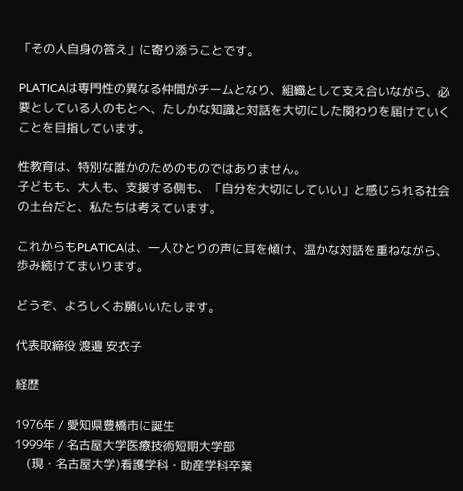「その人自身の答え」に寄り添うことです。

PLATICAは専門性の異なる仲間がチームとなり、組織として支え合いながら、必要としている人のもとへ、たしかな知識と対話を大切にした関わりを届けていくことを目指しています。

性教育は、特別な誰かのためのものではありません。
子どもも、大人も、支援する側も、「自分を大切にしていい」と感じられる社会の土台だと、私たちは考えています。

これからもPLATICAは、一人ひとりの声に耳を傾け、温かな対話を重ねながら、歩み続けてまいります。

どうぞ、よろしくお願いいたします。

代表取締役 渡邉 安衣子

経歴

1976年 / 愛知県豊橋市に誕生
1999年 / 名古屋大学医療技術短期大学部
    (現・名古屋大学)看護学科・助産学科卒業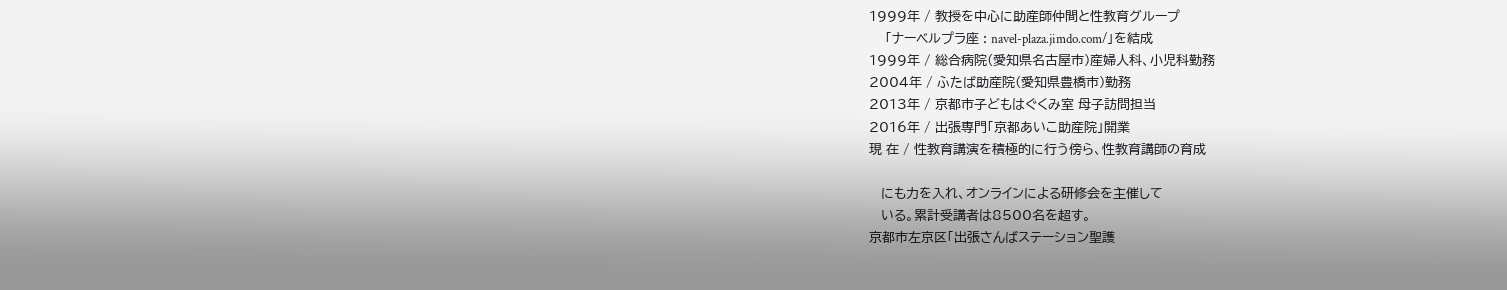1999年 / 教授を中心に助産師仲間と性教育グループ
    「ナーベルプラ座 : navel-plaza.jimdo.com/」を結成
1999年 / 総合病院(愛知県名古屋市)産婦人科、小児科勤務
2004年 / ふたば助産院(愛知県豊橋市)勤務
2013年 / 京都市子どもはぐくみ室 母子訪問担当
2016年 / 出張専門「京都あいこ助産院」開業
現 在 / 性教育講演を積極的に行う傍ら、性教育講師の育成

   にも力を入れ、オンラインによる研修会を主催して
   いる。累計受講者は8500名を超す。
京都市左京区「出張さんばステーション聖護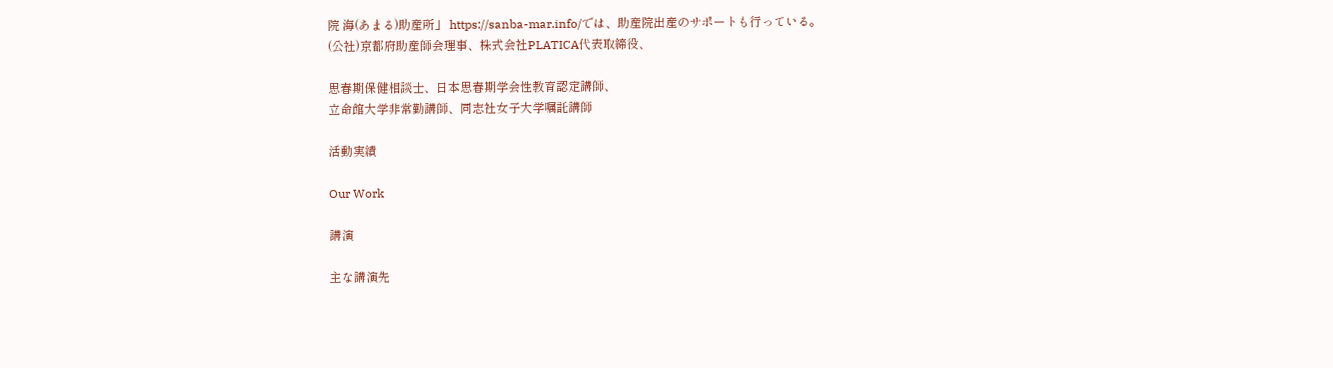院 海(あまる)助産所」 https://sanba-mar.info/では、助産院出産のサポートも行っている。
(公社)京都府助産師会理事、株式会社PLATICA代表取締役、

思春期保健相談士、日本思春期学会性教育認定講師、
立命館大学非常勤講師、同志社女子大学嘱託講師

活動実績

Our Work

講演

主な講演先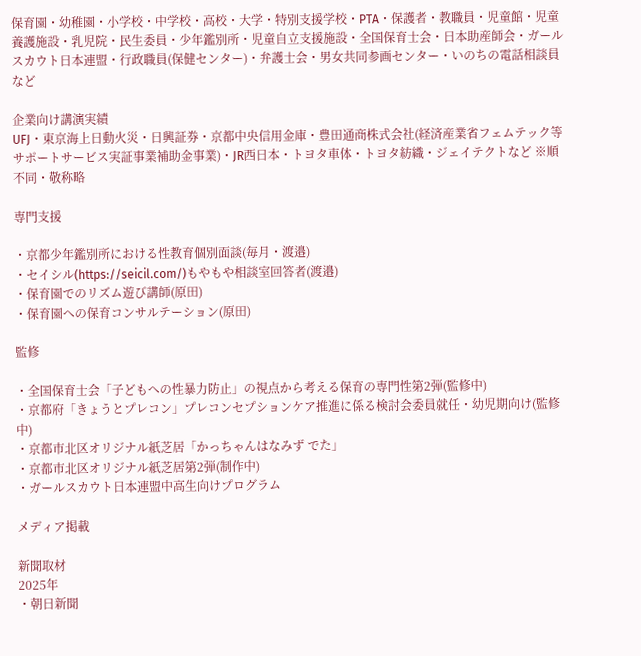保育園・幼稚園・小学校・中学校・高校・大学・特別支援学校・PTA・保護者・教職員・児童館・児童養護施設・乳児院・民生委員・少年鑑別所・児童自立支援施設・全国保育士会・日本助産師会・ガールスカウト日本連盟・行政職員(保健センター)・弁護士会・男女共同参画センター・いのちの電話相談員 など

企業向け講演実績
UFJ・東京海上日動火災・日興証券・京都中央信用金庫・豊田通商株式会社(経済産業省フェムテック等サポートサービス実証事業補助金事業)・JR西日本・トヨタ車体・トヨタ紡織・ジェイテクトなど ※順不同・敬称略

専門支援

・京都少年鑑別所における性教育個別面談(毎月・渡邉)
・セイシル(https://seicil.com/)もやもや相談室回答者(渡邉)
・保育園でのリズム遊び講師(原田)
・保育園への保育コンサルテーション(原田)

監修

・全国保育士会「子どもへの性暴力防止」の視点から考える保育の専門性第2弾(監修中)
・京都府「きょうとプレコン」プレコンセプションケア推進に係る検討会委員就任・幼児期向け(監修中)
・京都市北区オリジナル紙芝居「かっちゃんはなみず でた」
・京都市北区オリジナル紙芝居第2弾(制作中)
・ガールスカウト日本連盟中高生向けプログラム

メディア掲載

新聞取材
2025年
・朝日新聞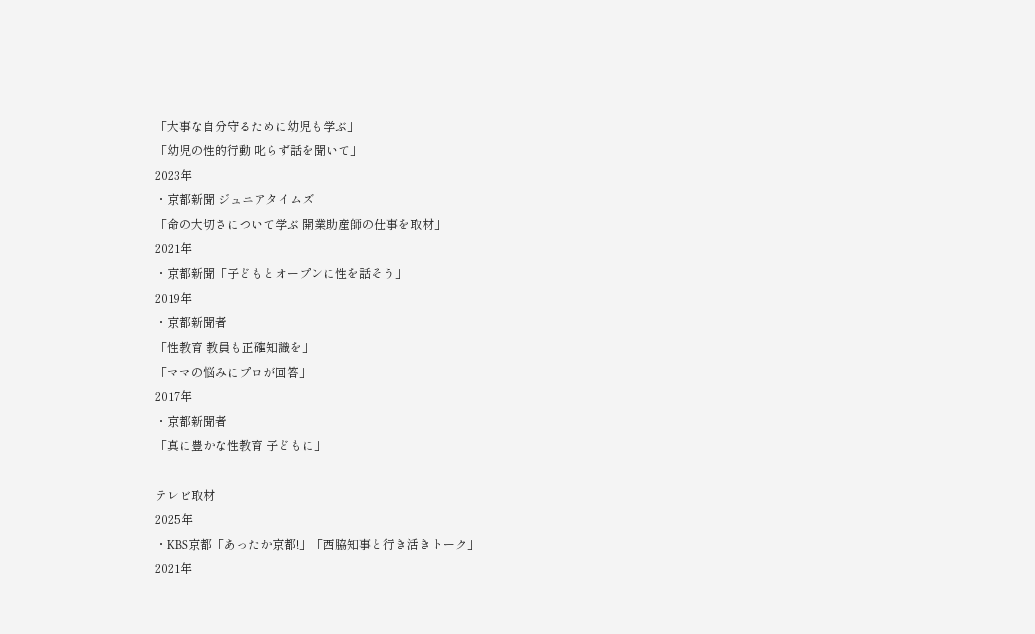「大事な自分守るために幼児も学ぶ」
「幼児の性的行動 叱らず話を聞いて」
2023年
・京都新聞 ジュニアタイムズ
「命の大切さについて学ぶ 開業助産師の仕事を取材」
2021年
・京都新聞「子どもとオープンに性を話そう」
2019年
・京都新聞者
「性教育 教員も正確知識を」
「ママの悩みにプロが回答」
2017年
・京都新聞者
「真に豊かな性教育 子どもに」

テレビ取材
2025年
・KBS京都「あったか京都!」「西脇知事と行き活きトーク」
2021年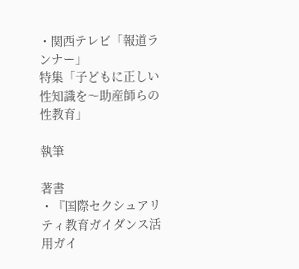・関西テレビ「報道ランナー」
特集「子どもに正しい性知識を〜助産師らの性教育」

執筆

著書
・『国際セクシュアリティ教育ガイダンス活用ガイ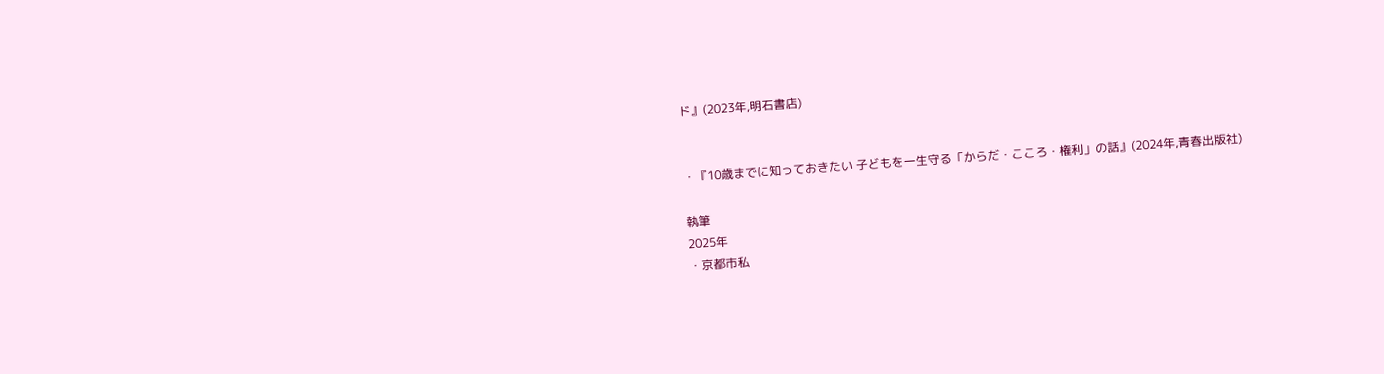ド』(2023年,明石書店)


・『10歳までに知っておきたい 子どもを一生守る「からだ・こころ・権利」の話』(2024年,青春出版社)

執筆
2025年
・京都市私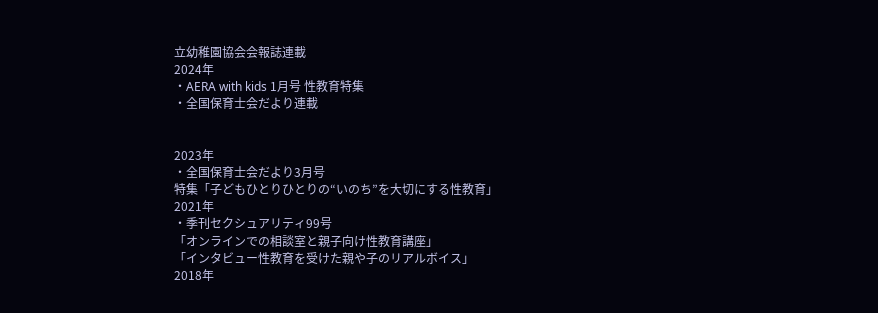立幼稚園協会会報誌連載
2024年
・AERA with kids 1月号 性教育特集
・全国保育士会だより連載


2023年
・全国保育士会だより3月号
特集「子どもひとりひとりの“いのち”を大切にする性教育」
2021年
・季刊セクシュアリティ99号
「オンラインでの相談室と親子向け性教育講座」
「インタビュー性教育を受けた親や子のリアルボイス」
2018年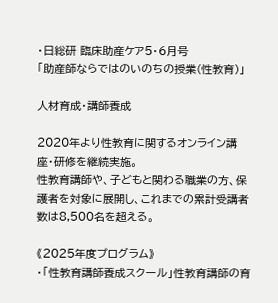・日総研 臨床助産ケア5・6月号
「助産師ならではのいのちの授業(性教育)」

人材育成・講師養成

2020年より性教育に関するオンライン講座・研修を継続実施。
性教育講師や、子どもと関わる職業の方、保護者を対象に展開し、これまでの累計受講者数は8,500名を超える。

《2025年度プログラム》
・「性教育講師養成スクール」性教育講師の育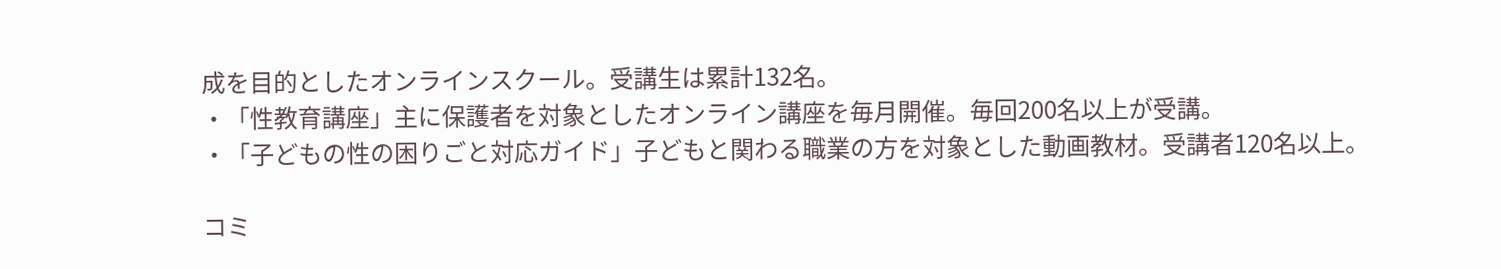成を目的としたオンラインスクール。受講生は累計132名。
・「性教育講座」主に保護者を対象としたオンライン講座を毎月開催。毎回200名以上が受講。
・「子どもの性の困りごと対応ガイド」子どもと関わる職業の方を対象とした動画教材。受講者120名以上。

コミ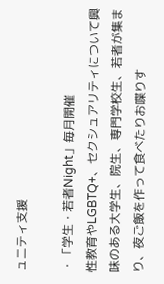ュニティ支援

・「学生・若者Night」毎月開催
性教育やLGBTQ+、セクシュアリティについて興味のある大学生、院生、専門学校生、若者が集まり、夜ご飯を作って食べたりお喋りす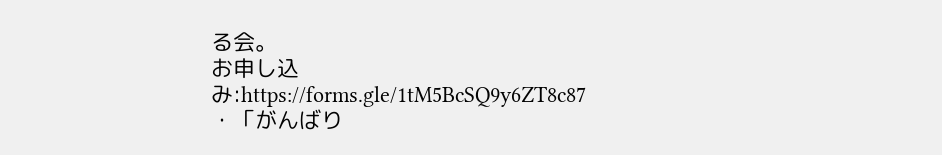る会。
お申し込み:https://forms.gle/1tM5BcSQ9y6ZT8c87
・「がんばり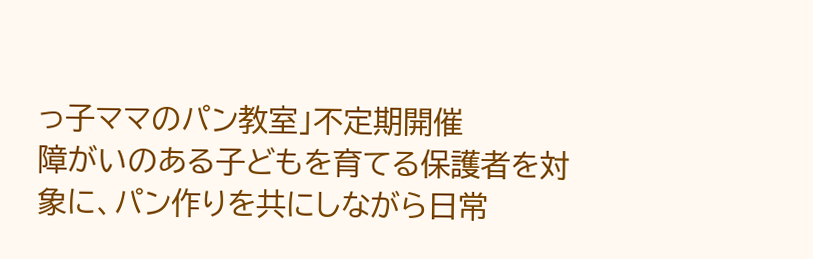っ子ママのパン教室」不定期開催
障がいのある子どもを育てる保護者を対象に、パン作りを共にしながら日常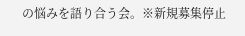の悩みを語り合う会。※新規募集停止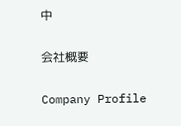中

会社概要

Company Profile